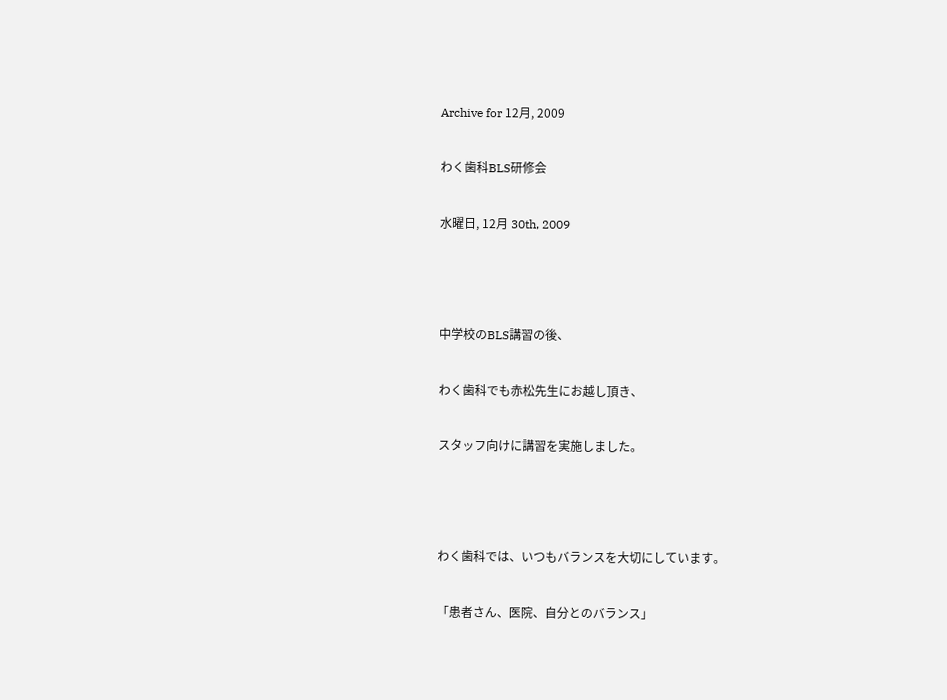Archive for 12月, 2009

わく歯科BLS研修会

水曜日, 12月 30th, 2009



中学校のBLS講習の後、

わく歯科でも赤松先生にお越し頂き、

スタッフ向けに講習を実施しました。



わく歯科では、いつもバランスを大切にしています。

「患者さん、医院、自分とのバランス」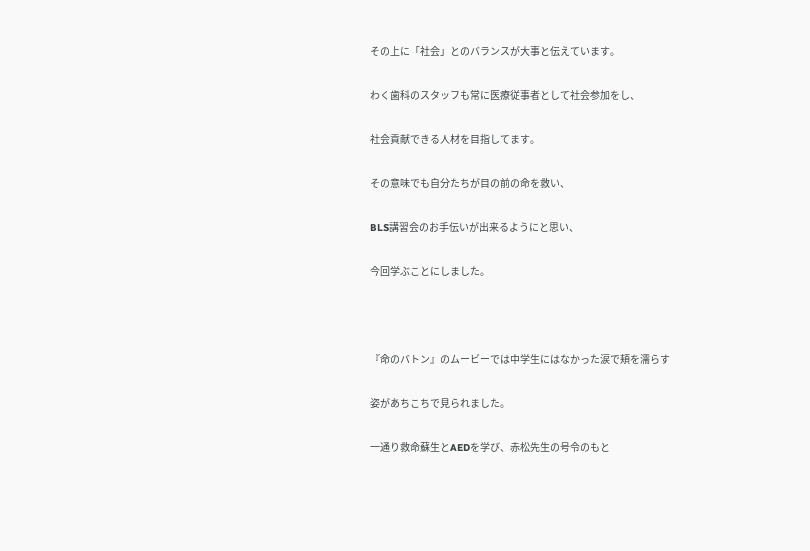その上に「社会」とのバランスが大事と伝えています。

わく歯科のスタッフも常に医療従事者として社会参加をし、

社会貢献できる人材を目指してます。

その意味でも自分たちが目の前の命を救い、

BLS講習会のお手伝いが出来るようにと思い、

今回学ぶことにしました。



『命のバトン』のムービーでは中学生にはなかった涙で頬を濡らす

姿があちこちで見られました。

一通り救命蘇生とAEDを学び、赤松先生の号令のもと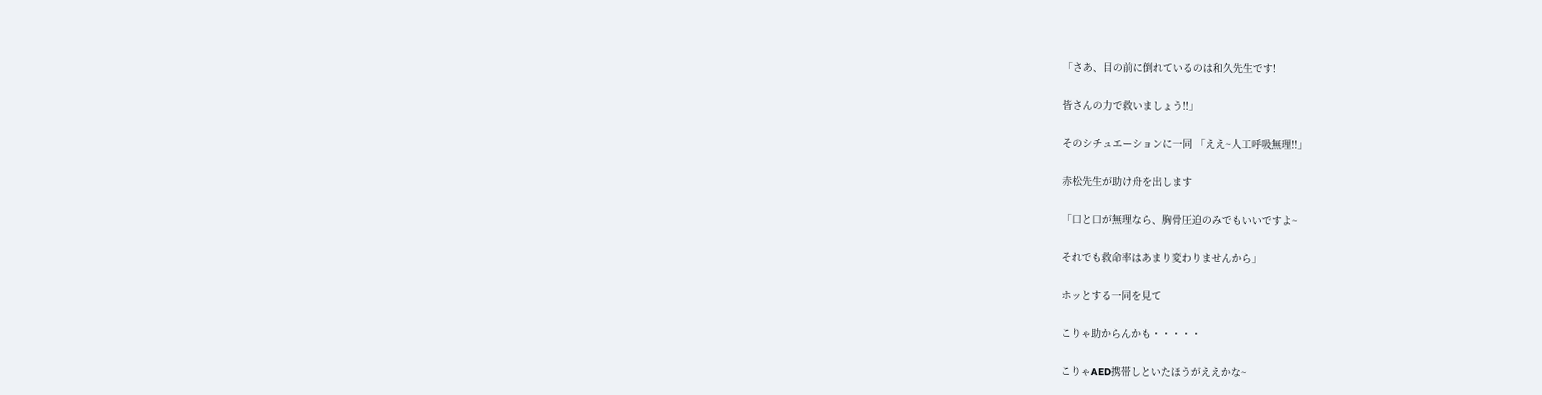「さあ、目の前に倒れているのは和久先生です!

皆さんの力で救いましょう!!」

そのシチュエーションに一同 「ええ~人工呼吸無理!!」

赤松先生が助け舟を出します

「口と口が無理なら、胸骨圧迫のみでもいいですよ~

それでも救命率はあまり変わりませんから」

ホッとする一同を見て

こりゃ助からんかも・・・・・

こりゃAED携帯しといたほうがええかな~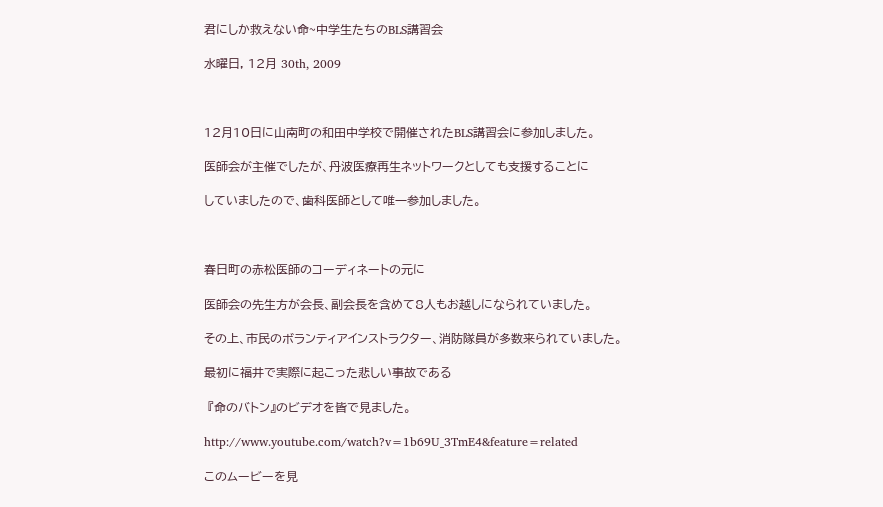君にしか救えない命~中学生たちのBLS講習会

水曜日, 12月 30th, 2009



12月10日に山南町の和田中学校で開催されたBLS講習会に参加しました。

医師会が主催でしたが、丹波医療再生ネットワークとしても支援することに

していましたので、歯科医師として唯一参加しました。



春日町の赤松医師のコーディネートの元に

医師会の先生方が会長、副会長を含めて8人もお越しになられていました。

その上、市民のボランティアインストラクター、消防隊員が多数来られていました。

最初に福井で実際に起こった悲しい事故である

 『命のバトン』のビデオを皆で見ました。

http://www.youtube.com/watch?v=1b69U_3TmE4&feature=related

このムービーを見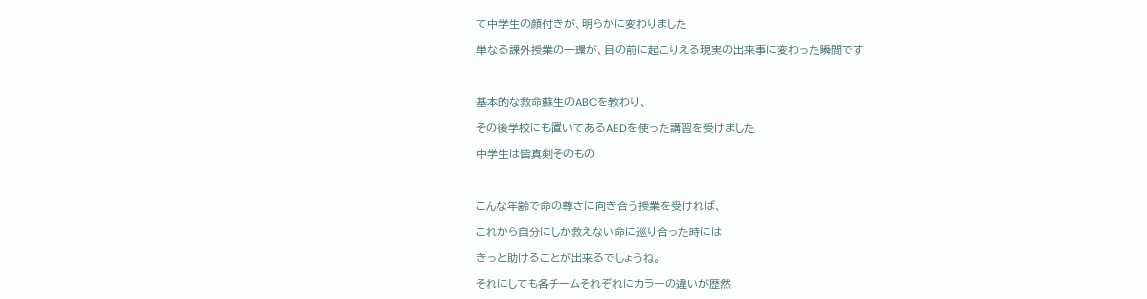て中学生の顔付きが、明らかに変わりました

単なる課外授業の一環が、目の前に起こりえる現実の出来事に変わった瞬間です



基本的な救命蘇生のABCを教わり、

その後学校にも置いてあるAEDを使った講習を受けました

中学生は皆真剣そのもの



こんな年齢で命の尊さに向き合う授業を受ければ、

これから自分にしか救えない命に巡り合った時には

きっと助けることが出来るでしょうね。

それにしても各チームそれぞれにカラーの違いが歴然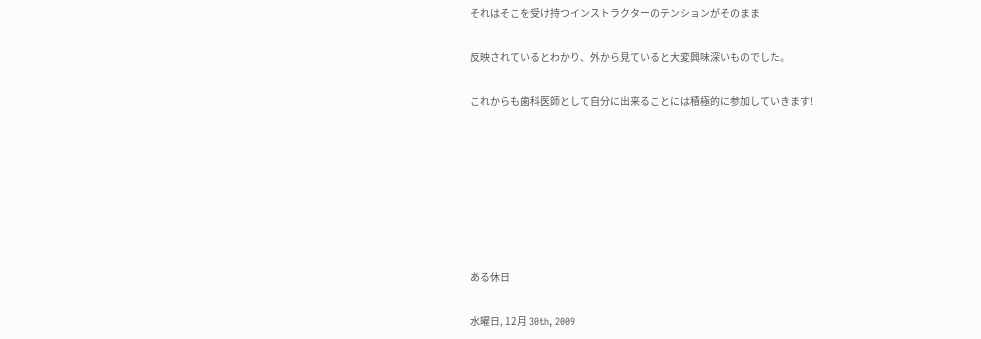それはそこを受け持つインストラクターのテンションがそのまま

反映されているとわかり、外から見ていると大変興味深いものでした。

これからも歯科医師として自分に出来ることには積極的に参加していきます!







ある休日

水曜日, 12月 30th, 2009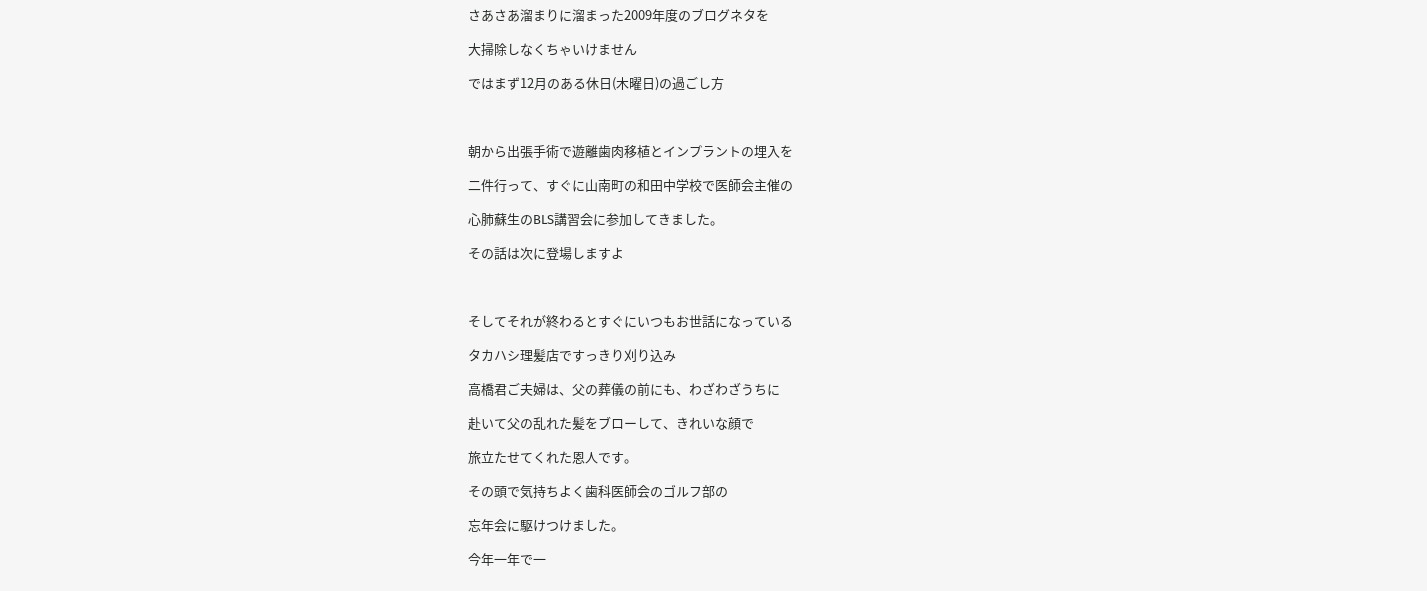さあさあ溜まりに溜まった2009年度のブログネタを

大掃除しなくちゃいけません

ではまず12月のある休日(木曜日)の過ごし方



朝から出張手術で遊離歯肉移植とインプラントの埋入を

二件行って、すぐに山南町の和田中学校で医師会主催の

心肺蘇生のBLS講習会に参加してきました。

その話は次に登場しますよ



そしてそれが終わるとすぐにいつもお世話になっている

タカハシ理髪店ですっきり刈り込み

高橋君ご夫婦は、父の葬儀の前にも、わざわざうちに

赴いて父の乱れた髪をブローして、きれいな顔で

旅立たせてくれた恩人です。

その頭で気持ちよく歯科医師会のゴルフ部の

忘年会に駆けつけました。

今年一年で一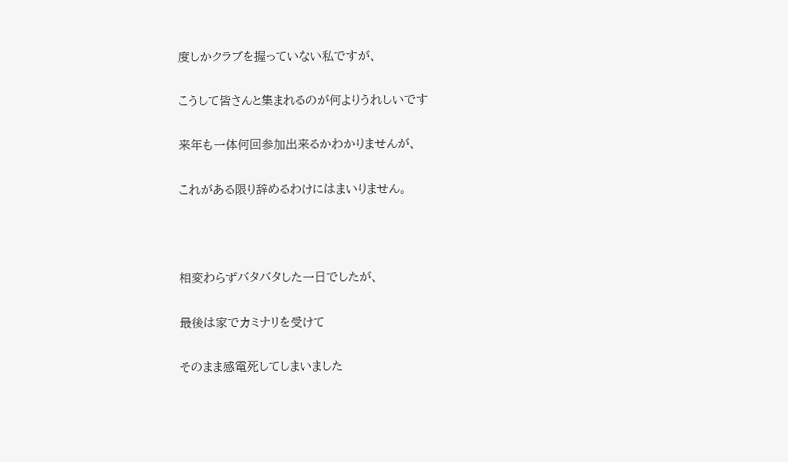度しかクラブを握っていない私ですが、

こうして皆さんと集まれるのが何よりうれしいです

来年も一体何回参加出来るかわかりませんが、

これがある限り辞めるわけにはまいりません。



相変わらずバタバタした一日でしたが、

最後は家でカミナリを受けて

そのまま感電死してしまいました